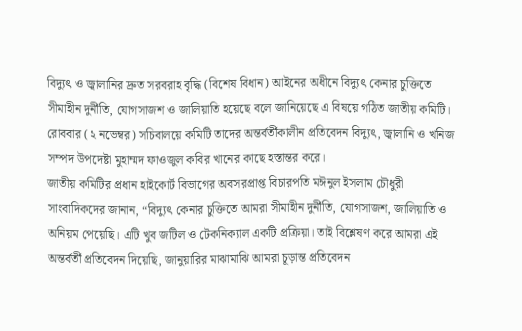বিদ্যুৎ ও জ্বালানির দ্রুত সরবরাহ বৃদ্ধি (বিশেষ বিধান) আইনের অধীনে বিদ্যুৎ কেনার চুক্তিতে সীমাহীন দুর্নীতি, যোগসাজশ ও জালিয়াতি হয়েছে বলে জানিয়েছে এ বিষয়ে গঠিত জাতীয় কমিটি।
রোববার (২ নভেম্বর) সচিবালয়ে কমিটি তাদের অন্তর্বর্তীকালীন প্রতিবেদন বিদ্যুৎ, জ্বালানি ও খনিজ সম্পদ উপদেষ্টা মুহাম্মদ ফাওজুল কবির খানের কাছে হস্তান্তর করে।
জাতীয় কমিটির প্রধান হাইকোর্ট বিভাগের অবসরপ্রাপ্ত বিচারপতি মঈনুল ইসলাম চৌধুরী সাংবাদিকদের জানান, “বিদ্যুৎ কেনার চুক্তিতে আমরা সীমাহীন দুর্নীতি, যোগসাজশ, জালিয়াতি ও অনিয়ম পেয়েছি। এটি খুব জটিল ও টেকনিক্যাল একটি প্রক্রিয়া। তাই বিশ্লেষণ করে আমরা এই অন্তর্বর্তী প্রতিবেদন দিয়েছি, জানুয়ারির মাঝামাঝি আমরা চূড়ান্ত প্রতিবেদন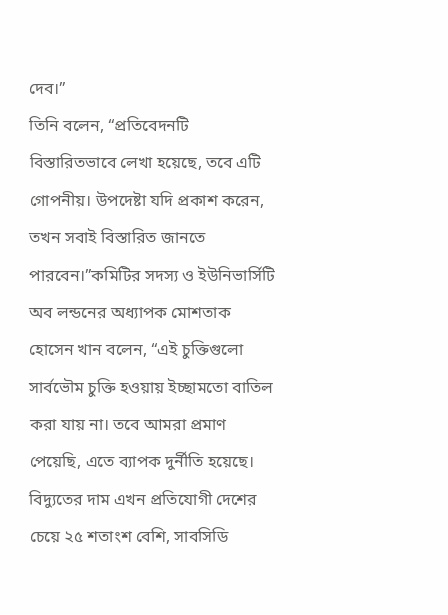দেব।”
তিনি বলেন, “প্রতিবেদনটি বিস্তারিতভাবে লেখা হয়েছে, তবে এটি গোপনীয়। উপদেষ্টা যদি প্রকাশ করেন, তখন সবাই বিস্তারিত জানতে পারবেন।”কমিটির সদস্য ও ইউনিভার্সিটি অব লন্ডনের অধ্যাপক মোশতাক হোসেন খান বলেন, “এই চুক্তিগুলো সার্বভৌম চুক্তি হওয়ায় ইচ্ছামতো বাতিল করা যায় না। তবে আমরা প্রমাণ পেয়েছি, এতে ব্যাপক দুর্নীতি হয়েছে। বিদ্যুতের দাম এখন প্রতিযোগী দেশের চেয়ে ২৫ শতাংশ বেশি, সাবসিডি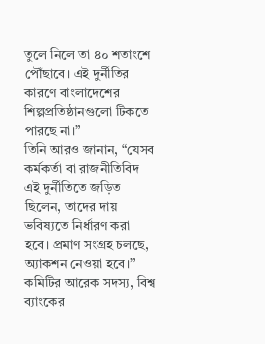তুলে নিলে তা ৪০ শতাংশে পৌঁছাবে। এই দুর্নীতির কারণে বাংলাদেশের শিল্পপ্রতিষ্ঠানগুলো টিকতে পারছে না।”
তিনি আরও জানান, “যেসব কর্মকর্তা বা রাজনীতিবিদ এই দুর্নীতিতে জড়িত ছিলেন, তাদের দায় ভবিষ্যতে নির্ধারণ করা হবে। প্রমাণ সংগ্রহ চলছে, অ্যাকশন নেওয়া হবে।”
কমিটির আরেক সদস্য, বিশ্ব ব্যাংকের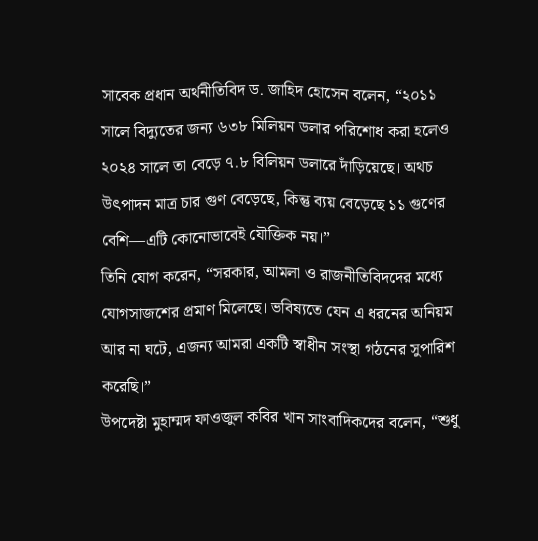সাবেক প্রধান অর্থনীতিবিদ ড. জাহিদ হোসেন বলেন, “২০১১ সালে বিদ্যুতের জন্য ৬৩৮ মিলিয়ন ডলার পরিশোধ করা হলেও ২০২৪ সালে তা বেড়ে ৭.৮ বিলিয়ন ডলারে দাঁড়িয়েছে। অথচ উৎপাদন মাত্র চার গুণ বেড়েছে, কিন্তু ব্যয় বেড়েছে ১১ গুণের বেশি—এটি কোনোভাবেই যৌক্তিক নয়।”
তিনি যোগ করেন, “সরকার, আমলা ও রাজনীতিবিদদের মধ্যে যোগসাজশের প্রমাণ মিলেছে। ভবিষ্যতে যেন এ ধরনের অনিয়ম আর না ঘটে, এজন্য আমরা একটি স্বাধীন সংস্থা গঠনের সুপারিশ করেছি।”
উপদেষ্টা মুহাম্মদ ফাওজুল কবির খান সাংবাদিকদের বলেন, “শুধু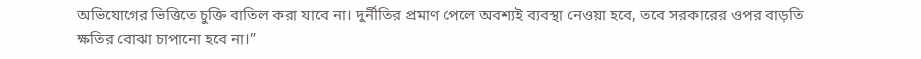অভিযোগের ভিত্তিতে চুক্তি বাতিল করা যাবে না। দুর্নীতির প্রমাণ পেলে অবশ্যই ব্যবস্থা নেওয়া হবে, তবে সরকারের ওপর বাড়তি ক্ষতির বোঝা চাপানো হবে না।”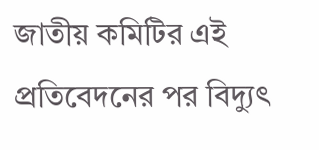জাতীয় কমিটির এই প্রতিবেদনের পর বিদ্যুৎ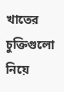খাতের চুক্তিগুলো নিয়ে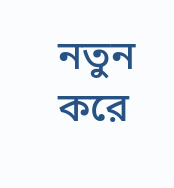নতুন করে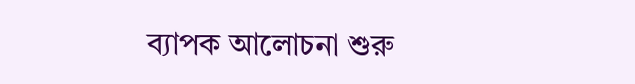ব্যাপক আলোচনা শুরু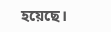হয়েছে।